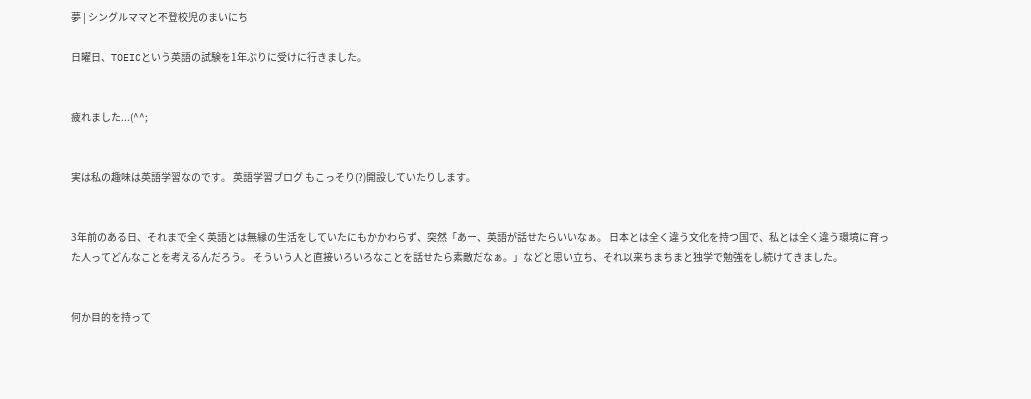夢 | シングルママと不登校児のまいにち

日曜日、TOEICという英語の試験を1年ぶりに受けに行きました。


疲れました...(^^;


実は私の趣味は英語学習なのです。 英語学習ブログ もこっそり(?)開設していたりします。


3年前のある日、それまで全く英語とは無縁の生活をしていたにもかかわらず、突然「あー、英語が話せたらいいなぁ。 日本とは全く違う文化を持つ国で、私とは全く違う環境に育った人ってどんなことを考えるんだろう。 そういう人と直接いろいろなことを話せたら素敵だなぁ。」などと思い立ち、それ以来ちまちまと独学で勉強をし続けてきました。


何か目的を持って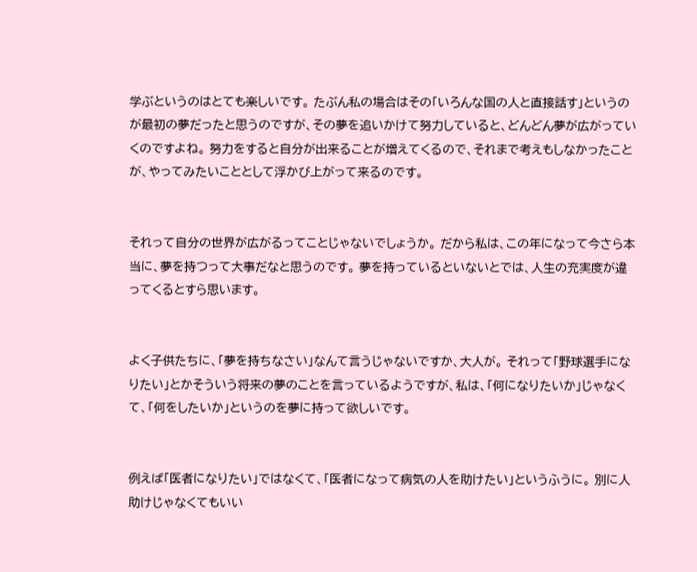学ぶというのはとても楽しいです。 たぶん私の場合はその「いろんな国の人と直接話す」というのが最初の夢だったと思うのですが、その夢を追いかけて努力していると、どんどん夢が広がっていくのですよね。 努力をすると自分が出来ることが増えてくるので、それまで考えもしなかったことが、やってみたいこととして浮かび上がって来るのです。


それって自分の世界が広がるってことじゃないでしょうか。 だから私は、この年になって今さら本当に、夢を持つって大事だなと思うのです。 夢を持っているといないとでは、人生の充実度が違ってくるとすら思います。


よく子供たちに、「夢を持ちなさい」なんて言うじゃないですか、大人が。 それって「野球選手になりたい」とかそういう将来の夢のことを言っているようですが、私は、「何になりたいか」じゃなくて、「何をしたいか」というのを夢に持って欲しいです。


例えば「医者になりたい」ではなくて、「医者になって病気の人を助けたい」というふうに。 別に人助けじゃなくてもいい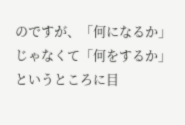のですが、「何になるか」じゃなくて「何をするか」というところに目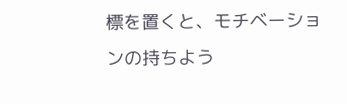標を置くと、モチベーションの持ちよう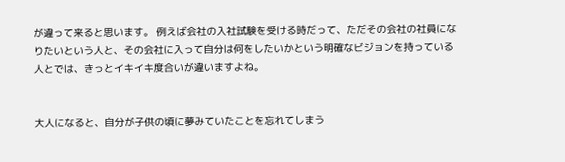が違って来ると思います。 例えば会社の入社試験を受ける時だって、ただその会社の社員になりたいという人と、その会社に入って自分は何をしたいかという明確なビジョンを持っている人とでは、きっとイキイキ度合いが違いますよね。


大人になると、自分が子供の頃に夢みていたことを忘れてしまう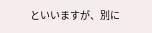といいますが、別に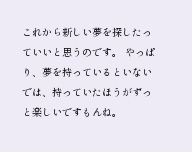これから新しい夢を探したっていいと思うのです。 やっぱり、夢を持っているといないでは、持っていたほうがずっと楽しいですもんね。